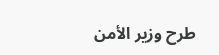طرح وزير الأمن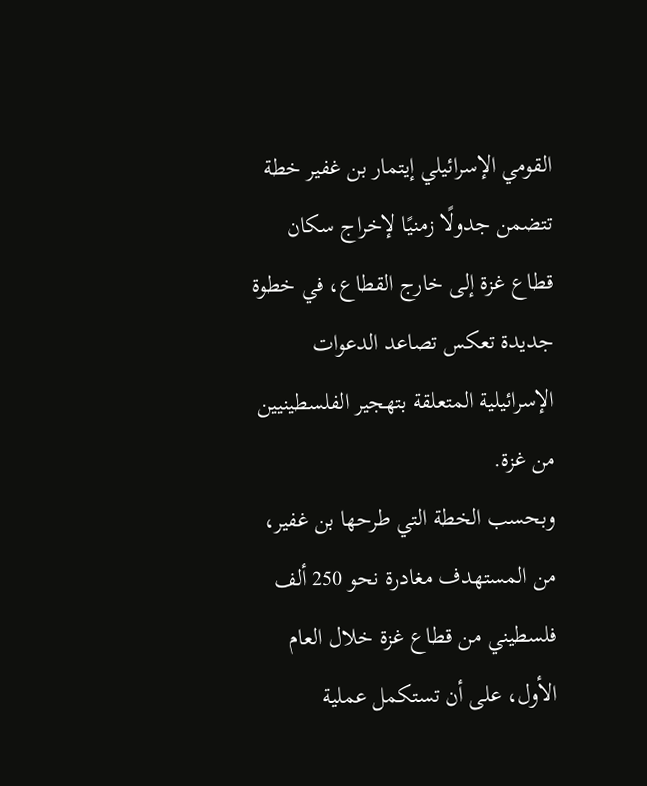القومي الإسرائيلي إيتمار بن غفير خطة تتضمن جدولًا زمنيًا لإخراج سكان قطاع غزة إلى خارج القطاع، في خطوة جديدة تعكس تصاعد الدعوات الإسرائيلية المتعلقة بتهجير الفلسطينيين من غزة.
وبحسب الخطة التي طرحها بن غفير، من المستهدف مغادرة نحو 250 ألف فلسطيني من قطاع غزة خلال العام الأول، على أن تستكمل عملية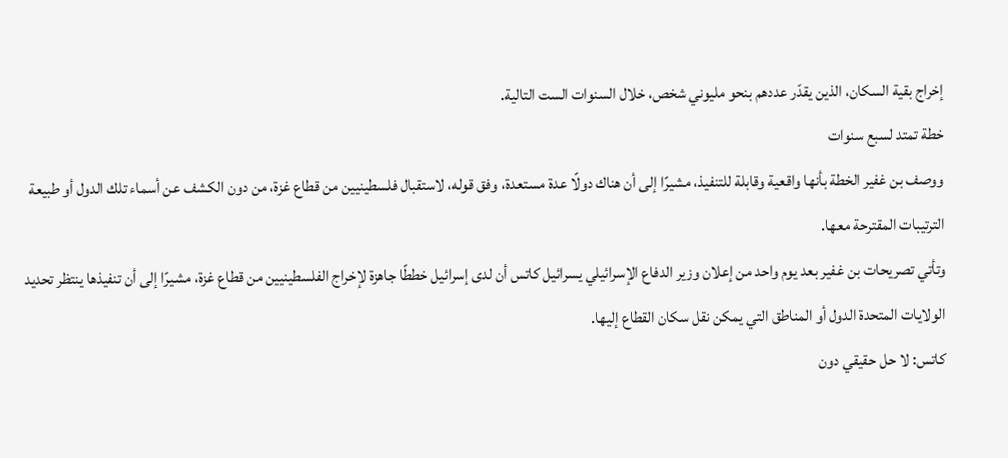إخراج بقية السكان، الذين يقدّر عددهم بنحو مليوني شخص، خلال السنوات الست التالية.
خطة تمتد لسبع سنوات
ووصف بن غفير الخطة بأنها واقعية وقابلة للتنفيذ، مشيرًا إلى أن هناك دولًا عدة مستعدة، وفق قوله، لاستقبال فلسطينيين من قطاع غزة، من دون الكشف عن أسماء تلك الدول أو طبيعة الترتيبات المقترحة معها.
وتأتي تصريحات بن غفير بعد يوم واحد من إعلان وزير الدفاع الإسرائيلي يسرائيل كاتس أن لدى إسرائيل خططًا جاهزة لإخراج الفلسطينيين من قطاع غزة، مشيرًا إلى أن تنفيذها ينتظر تحديد الولايات المتحدة الدول أو المناطق التي يمكن نقل سكان القطاع إليها.
كاتس: لا حل حقيقي دون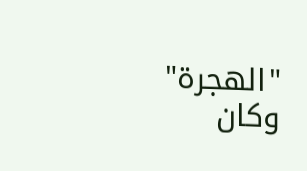"الهجرة"
وكان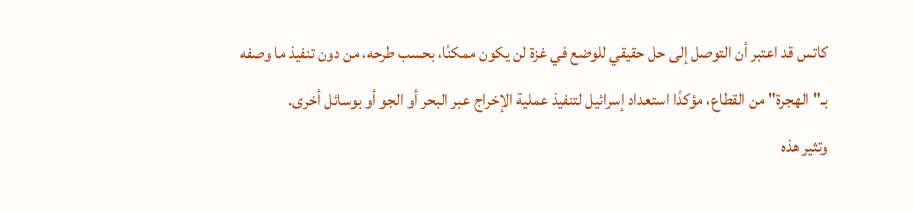كاتس قد اعتبر أن التوصل إلى حل حقيقي للوضع في غزة لن يكون ممكنًا، بحسب طرحه، من دون تنفيذ ما وصفه بـ"الهجرة" من القطاع، مؤكدًا استعداد إسرائيل لتنفيذ عملية الإخراج عبر البحر أو الجو أو بوسائل أخرى.
وتثير هذه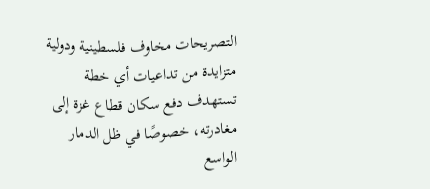التصريحات مخاوف فلسطينية ودولية متزايدة من تداعيات أي خطة تستهدف دفع سكان قطاع غزة إلى مغادرته، خصوصًا في ظل الدمار الواسع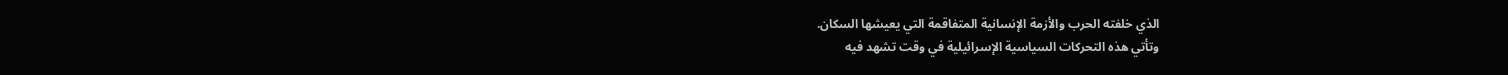الذي خلفته الحرب والأزمة الإنسانية المتفاقمة التي يعيشها السكان.
وتأتي هذه التحركات السياسية الإسرائيلية في وقت تشهد فيه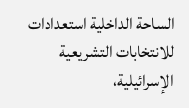الساحة الداخلية استعدادات للانتخابات التشريعية الإسرائيلية،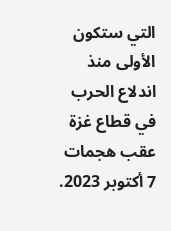التي ستكون الأولى منذ اندلاع الحرب في قطاع غزة عقب هجمات 7 أكتوبر 2023.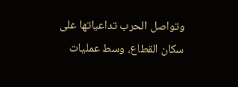وتواصل الحرب تداعياتها على سكان القطاع، وسط عمليات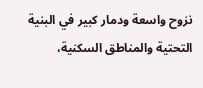نزوح واسعة ودمار كبير في البنية التحتية والمناطق السكنية،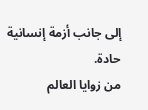إلى جانب أزمة إنسانية حادة.
من زوايا العالم